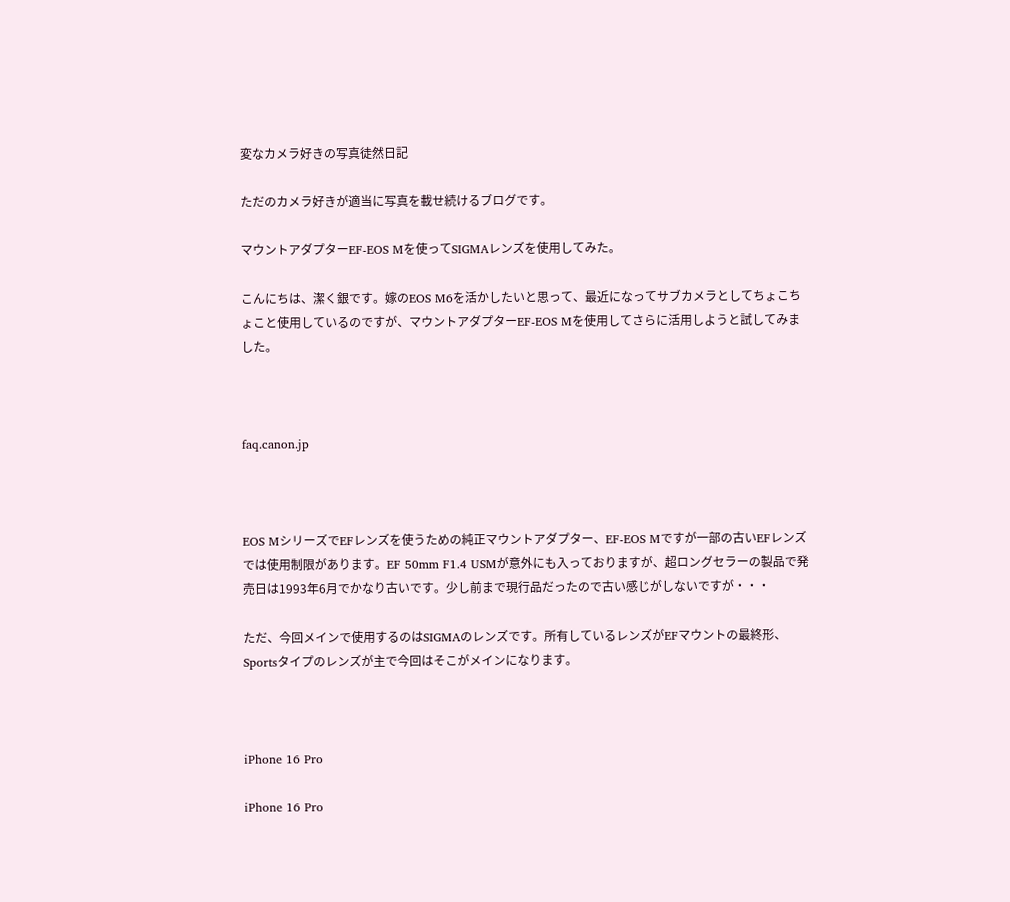変なカメラ好きの写真徒然日記

ただのカメラ好きが適当に写真を載せ続けるブログです。

マウントアダプターEF-EOS Mを使ってSIGMAレンズを使用してみた。

こんにちは、潔く銀です。嫁のEOS M6を活かしたいと思って、最近になってサブカメラとしてちょこちょこと使用しているのですが、マウントアダプターEF-EOS Mを使用してさらに活用しようと試してみました。



faq.canon.jp



EOS MシリーズでEFレンズを使うための純正マウントアダプター、EF-EOS Mですが一部の古いEFレンズでは使用制限があります。EF 50mm F1.4 USMが意外にも入っておりますが、超ロングセラーの製品で発売日は1993年6月でかなり古いです。少し前まで現行品だったので古い感じがしないですが・・・

ただ、今回メインで使用するのはSIGMAのレンズです。所有しているレンズがEFマウントの最終形、Sportsタイプのレンズが主で今回はそこがメインになります。



iPhone 16 Pro

iPhone 16 Pro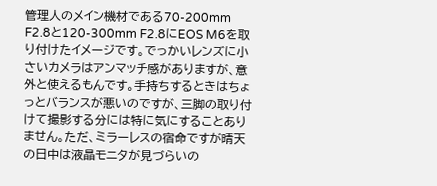管理人のメイン機材である70-200mm F2.8と120-300mm F2.8にEOS M6を取り付けたイメージです。でっかいレンズに小さいカメラはアンマッチ感がありますが、意外と使えるもんです。手持ちするときはちょっとバランスが悪いのですが、三脚の取り付けて撮影する分には特に気にすることありません。ただ、ミラーレスの宿命ですが晴天の日中は液晶モニタが見づらいの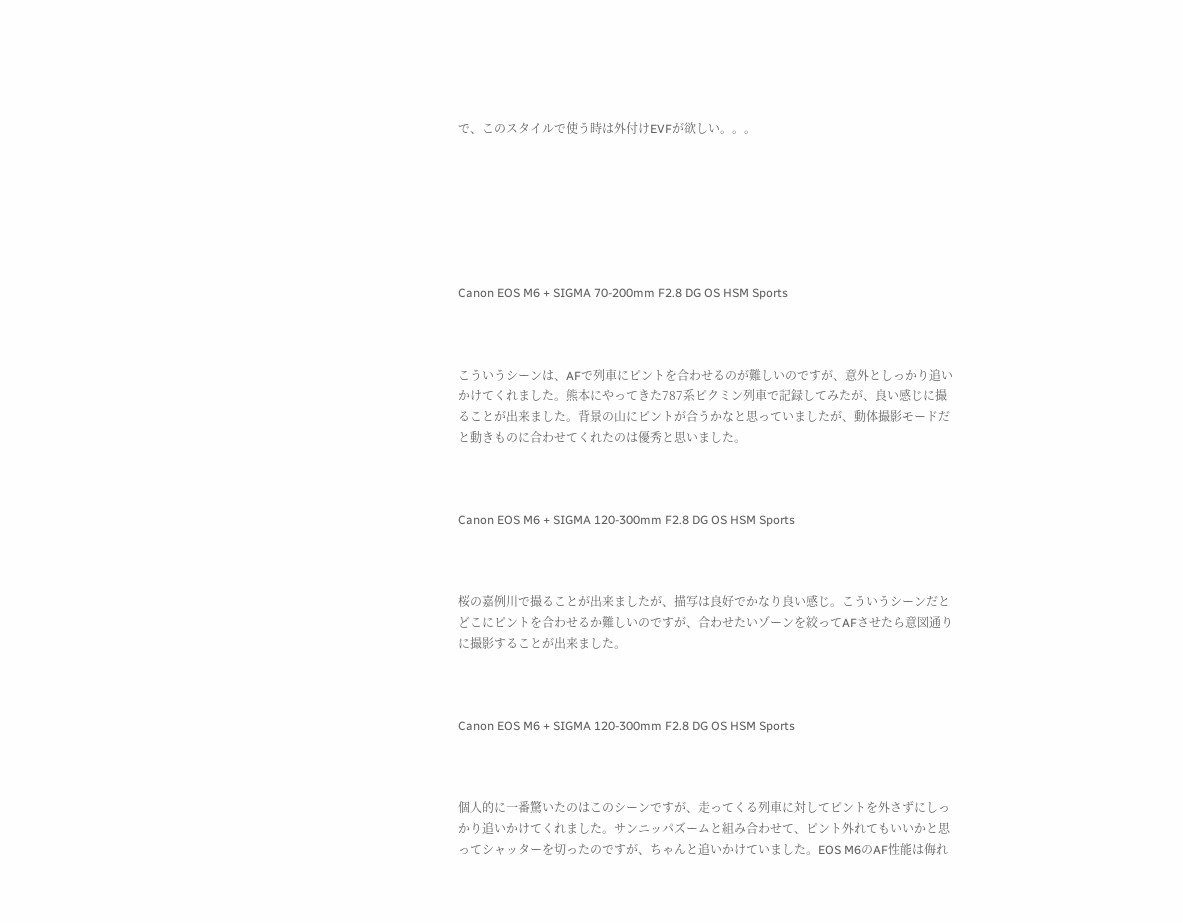で、このスタイルで使う時は外付けEVFが欲しい。。。







Canon EOS M6 + SIGMA 70-200mm F2.8 DG OS HSM Sports



こういうシーンは、AFで列車にピントを合わせるのが難しいのですが、意外としっかり追いかけてくれました。熊本にやってきた787系ピクミン列車で記録してみたが、良い感じに撮ることが出来ました。背景の山にピントが合うかなと思っていましたが、動体撮影モードだと動きものに合わせてくれたのは優秀と思いました。



Canon EOS M6 + SIGMA 120-300mm F2.8 DG OS HSM Sports



桜の嘉例川で撮ることが出来ましたが、描写は良好でかなり良い感じ。こういうシーンだとどこにピントを合わせるか難しいのですが、合わせたいゾーンを絞ってAFさせたら意図通りに撮影することが出来ました。



Canon EOS M6 + SIGMA 120-300mm F2.8 DG OS HSM Sports



個人的に一番驚いたのはこのシーンですが、走ってくる列車に対してピントを外さずにしっかり追いかけてくれました。サンニッパズームと組み合わせて、ピント外れてもいいかと思ってシャッターを切ったのですが、ちゃんと追いかけていました。EOS M6のAF性能は侮れ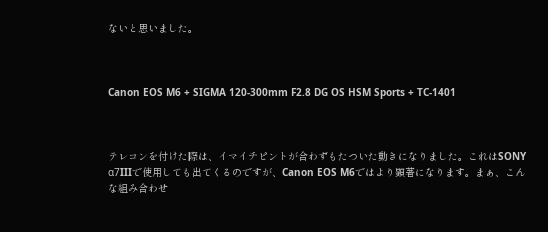ないと思いました。



Canon EOS M6 + SIGMA 120-300mm F2.8 DG OS HSM Sports + TC-1401



テレコンを付けた際は、イマイチピントが合わずもたついた動きになりました。これはSONY α7IIIで使用しても出てくるのですが、Canon EOS M6ではより顕著になります。まぁ、こんな組み合わせ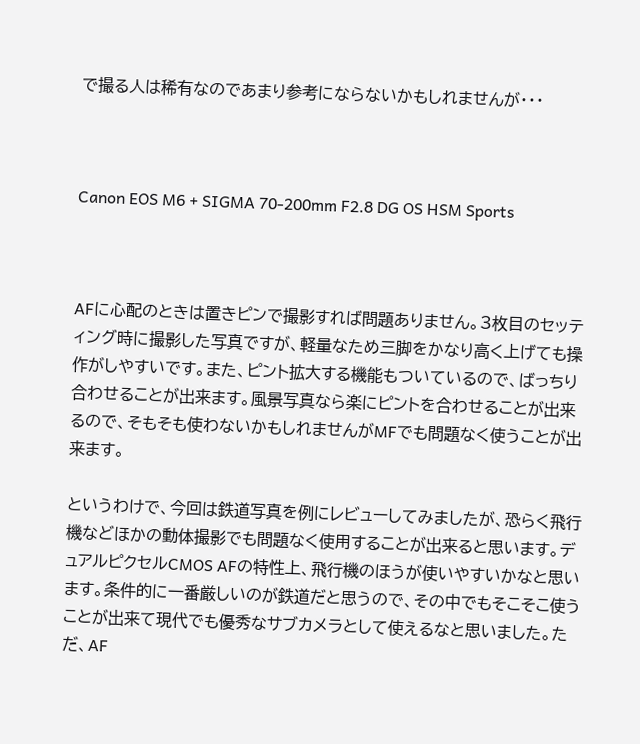で撮る人は稀有なのであまり参考にならないかもしれませんが・・・



Canon EOS M6 + SIGMA 70-200mm F2.8 DG OS HSM Sports



AFに心配のときは置きピンで撮影すれば問題ありません。3枚目のセッティング時に撮影した写真ですが、軽量なため三脚をかなり高く上げても操作がしやすいです。また、ピント拡大する機能もついているので、ばっちり合わせることが出来ます。風景写真なら楽にピントを合わせることが出来るので、そもそも使わないかもしれませんがMFでも問題なく使うことが出来ます。

というわけで、今回は鉄道写真を例にレビューしてみましたが、恐らく飛行機などほかの動体撮影でも問題なく使用することが出来ると思います。デュアルピクセルCMOS AFの特性上、飛行機のほうが使いやすいかなと思います。条件的に一番厳しいのが鉄道だと思うので、その中でもそこそこ使うことが出来て現代でも優秀なサブカメラとして使えるなと思いました。ただ、AF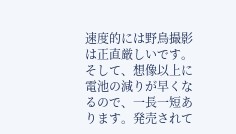速度的には野鳥撮影は正直厳しいです。そして、想像以上に電池の減りが早くなるので、一長一短あります。発売されて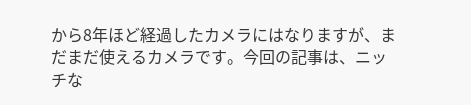から8年ほど経過したカメラにはなりますが、まだまだ使えるカメラです。今回の記事は、ニッチな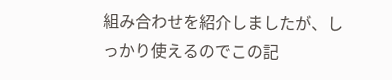組み合わせを紹介しましたが、しっかり使えるのでこの記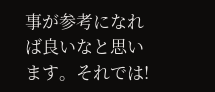事が参考になれば良いなと思います。それでは!